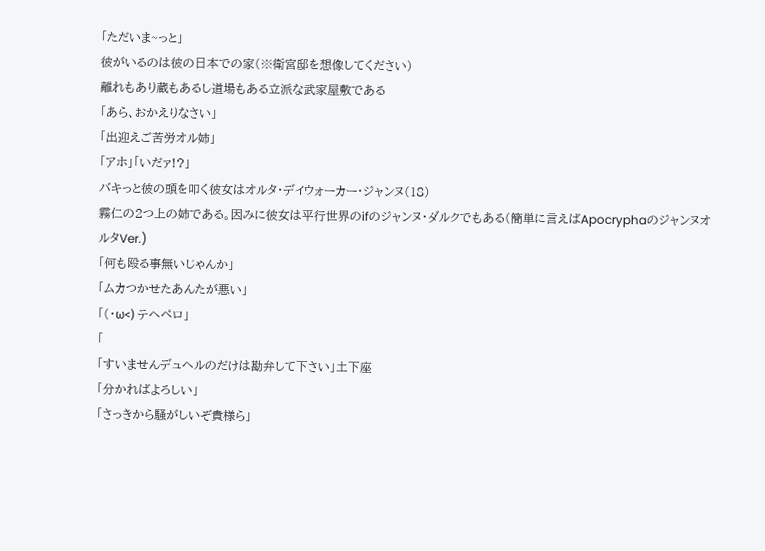「ただいま~っと」
彼がいるのは彼の日本での家(※衛宮邸を想像してください)
離れもあり蔵もあるし道場もある立派な武家屋敷である
「あら、おかえりなさい」
「出迎えご苦労オル姉」
「アホ」「いだァ!?」
バキっと彼の頭を叩く彼女はオルタ・デイウォーカー・ジャンヌ(18)
霧仁の2つ上の姉である。因みに彼女は平行世界のifのジャンヌ・ダルクでもある(簡単に言えばApocryphaのジャンヌオルタVer.)
「何も殴る事無いじゃんか」
「ムカつかせたあんたが悪い」
「(・ω<) テヘペロ」
「
「すいませんデュヘルのだけは勘弁して下さい」土下座
「分かればよろしい」
「さっきから騒がしいぞ貴様ら」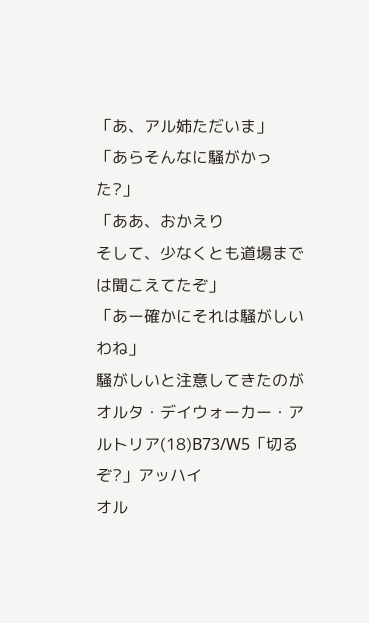「あ、アル姉ただいま」
「あらそんなに騒がかった?」
「ああ、おかえり
そして、少なくとも道場までは聞こえてたぞ」
「あー確かにそれは騒がしいわね」
騒がしいと注意してきたのがオルタ・デイウォーカー・アルトリア(18)B73/W5「切るぞ?」アッハイ
オル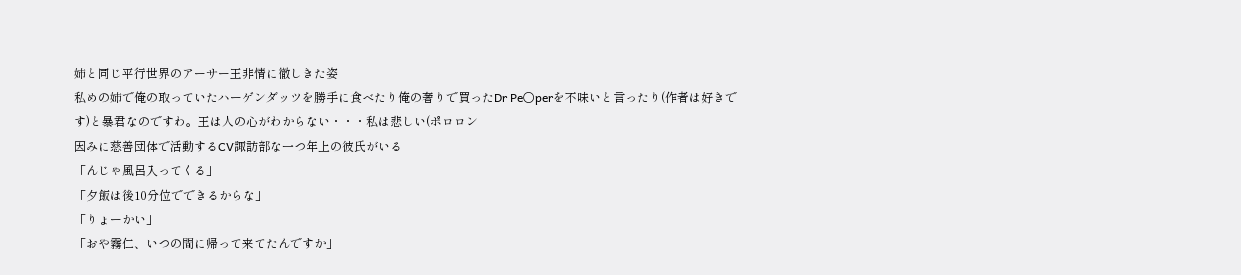姉と同じ平行世界のアーサー王非情に徹しきた姿
私めの姉で俺の取っていたハーゲンダッツを勝手に食べたり俺の奢りで買ったDr Pe〇perを不味いと言ったり(作者は好きです)と暴君なのですわ。王は人の心がわからない・・・私は悲しい(ポロロン
因みに慈善団体で活動するCV諏訪部な一つ年上の彼氏がいる
「んじゃ風呂入ってくる」
「夕飯は後10分位でできるからな」
「りょーかい」
「おや霧仁、いつの間に帰って来てたんですか」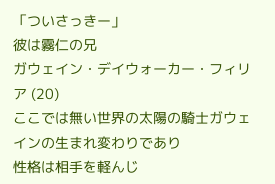「ついさっきー」
彼は霧仁の兄
ガウェイン・デイウォーカー・フィリア (20)
ここでは無い世界の太陽の騎士ガウェインの生まれ変わりであり
性格は相手を軽んじ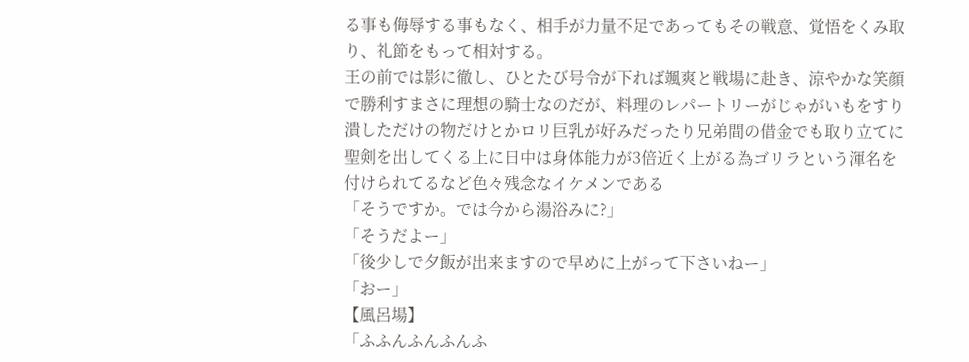る事も侮辱する事もなく、相手が力量不足であってもその戦意、覚悟をくみ取り、礼節をもって相対する。
王の前では影に徹し、ひとたび号令が下れば颯爽と戦場に赴き、涼やかな笑顔で勝利すまさに理想の騎士なのだが、料理のレパートリーがじゃがいもをすり潰しただけの物だけとかロリ巨乳が好みだったり兄弟間の借金でも取り立てに聖剣を出してくる上に日中は身体能力が3倍近く上がる為ゴリラという渾名を付けられてるなど色々残念なイケメンである
「そうですか。では今から湯浴みに?」
「そうだよー」
「後少しで夕飯が出来ますので早めに上がって下さいねー」
「おー」
【風呂場】
「ふふんふんふんふ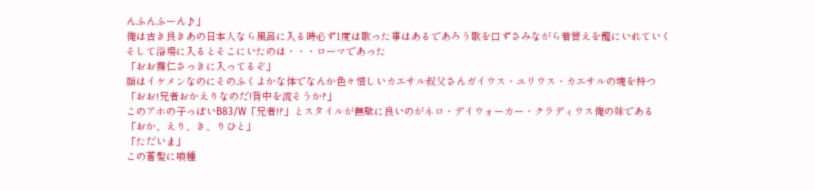んふんふーん♪」
俺は古き良きあの日本人なら風呂に入る時必ず1度は歌った事はあるであろう歌を口ずさみながら着替えを籠にいれていく
そして浴場に入るとそこにいたのは・・・ローマであった
「おお霧仁さっきに入ってるぞ」
顔はイケメンなのにそのふくよかな体でなんか色々惜しいカエサル叔父さんガイウス・ユリウス・カエサルの魂を持つ
「おお!兄者おかえりなのだ!背中を流そうか?」
このアホの子っぽいB83/W「兄者!?」とスタイルが無駄に良いのがネロ・デイウォーカー・クラディウス俺の妹である
「おか、えり、き、りひと」
「ただいま」
この蒼髪に喰種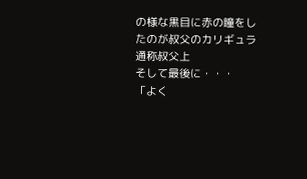の様な黒目に赤の瞳をしたのが叔父のカリギュラ
通称叔父上
そして最後に・・・
「よく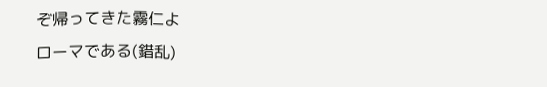ぞ帰ってきた霧仁よ
ローマである(錯乱)